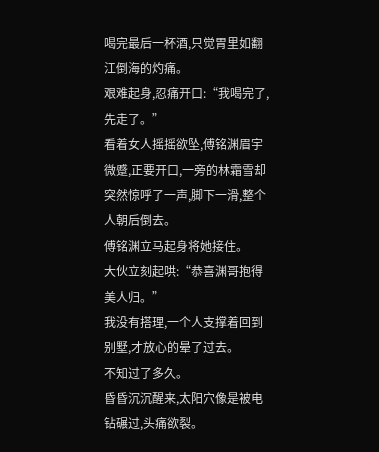喝完最后一杯酒,只觉胃里如翻江倒海的灼痛。
艰难起身,忍痛开口:“我喝完了,先走了。”
看着女人摇摇欲坠,傅铭渊眉宇微蹙,正要开口,一旁的林霜雪却突然惊呼了一声,脚下一滑,整个人朝后倒去。
傅铭渊立马起身将她接住。
大伙立刻起哄:“恭喜渊哥抱得美人归。”
我没有搭理,一个人支撑着回到别墅,才放心的晕了过去。
不知过了多久。
昏昏沉沉醒来,太阳穴像是被电钻碾过,头痛欲裂。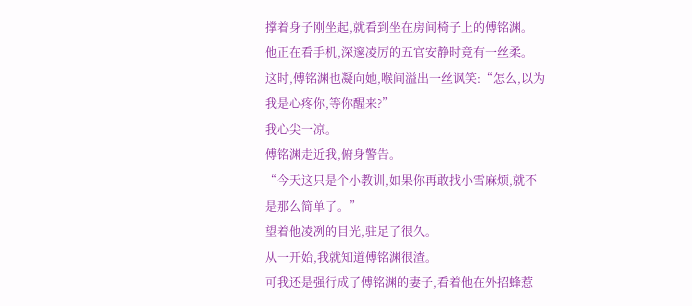撑着身子刚坐起,就看到坐在房间椅子上的傅铭渊。
他正在看手机,深邃凌厉的五官安静时竟有一丝柔。
这时,傅铭渊也凝向她,喉间溢出一丝讽笑:“怎么,以为我是心疼你,等你醒来?”
我心尖一凉。
傅铭渊走近我,俯身警告。
“今天这只是个小教训,如果你再敢找小雪麻烦,就不是那么简单了。”
望着他凌冽的目光,驻足了很久。
从一开始,我就知道傅铭渊很渣。
可我还是强行成了傅铭渊的妻子,看着他在外招蜂惹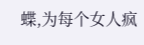蝶,为每个女人疯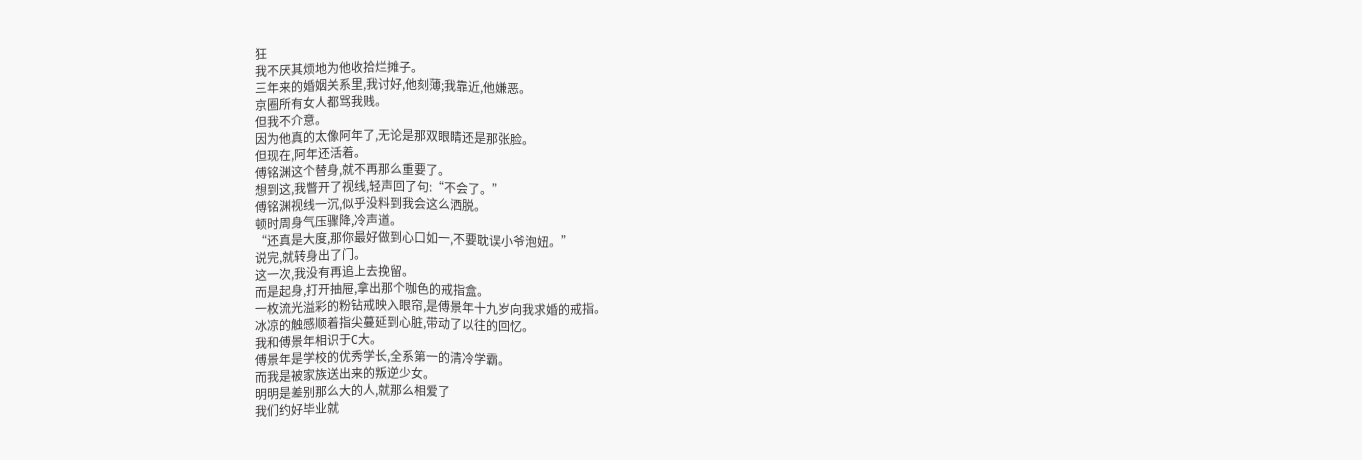狂
我不厌其烦地为他收拾烂摊子。
三年来的婚姻关系里,我讨好,他刻薄;我靠近,他嫌恶。
京圈所有女人都骂我贱。
但我不介意。
因为他真的太像阿年了,无论是那双眼睛还是那张脸。
但现在,阿年还活着。
傅铭渊这个替身,就不再那么重要了。
想到这,我瞥开了视线,轻声回了句:“不会了。”
傅铭渊视线一沉,似乎没料到我会这么洒脱。
顿时周身气压骤降,冷声道。
“还真是大度,那你最好做到心口如一,不要耽误小爷泡妞。”
说完,就转身出了门。
这一次,我没有再追上去挽留。
而是起身,打开抽屉,拿出那个咖色的戒指盒。
一枚流光溢彩的粉钻戒映入眼帘,是傅景年十九岁向我求婚的戒指。
冰凉的触感顺着指尖蔓延到心脏,带动了以往的回忆。
我和傅景年相识于C大。
傅景年是学校的优秀学长,全系第一的清冷学霸。
而我是被家族送出来的叛逆少女。
明明是差别那么大的人,就那么相爱了
我们约好毕业就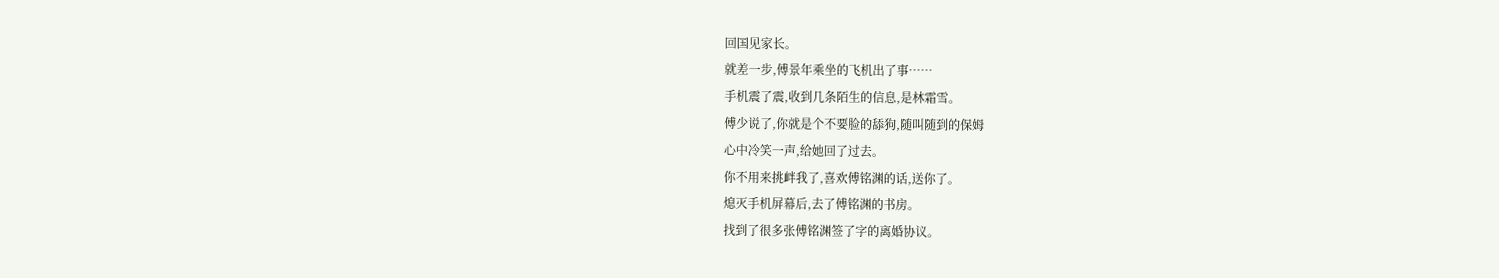回国见家长。
就差一步,傅景年乘坐的飞机出了事……
手机震了震,收到几条陌生的信息,是林霜雪。
傅少说了,你就是个不要脸的舔狗,随叫随到的保姆
心中冷笑一声,给她回了过去。
你不用来挑衅我了,喜欢傅铭渊的话,送你了。
熄灭手机屏幕后,去了傅铭渊的书房。
找到了很多张傅铭渊签了字的离婚协议。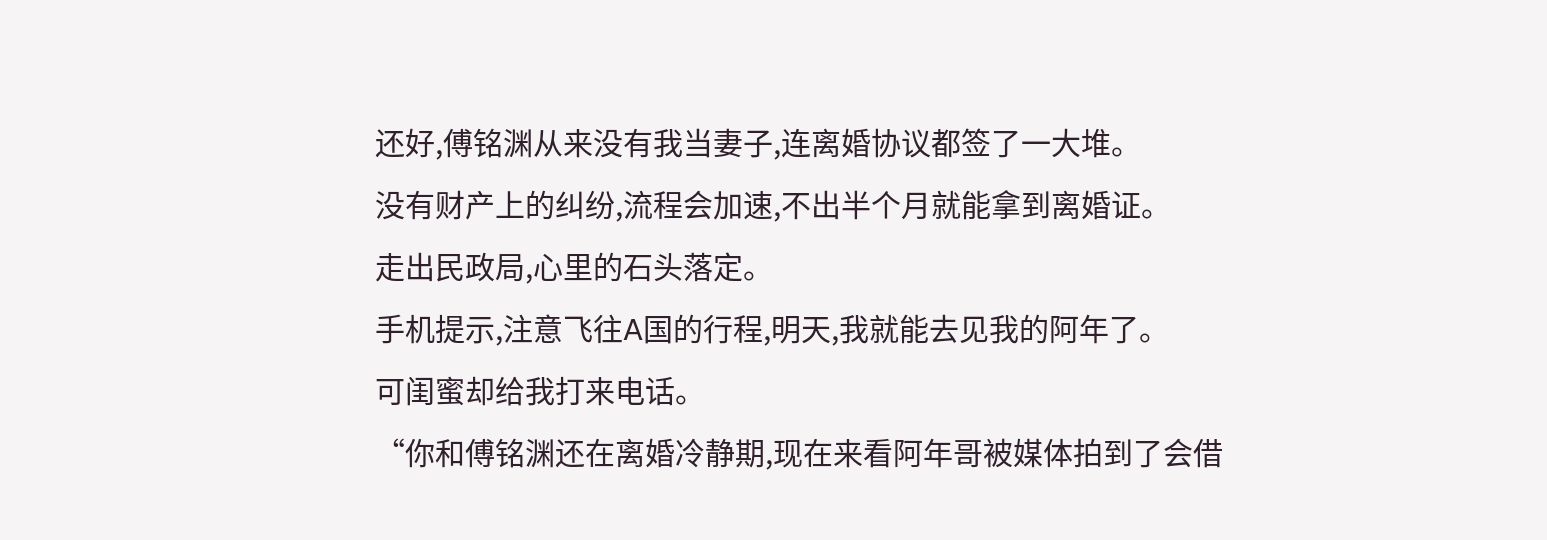还好,傅铭渊从来没有我当妻子,连离婚协议都签了一大堆。
没有财产上的纠纷,流程会加速,不出半个月就能拿到离婚证。
走出民政局,心里的石头落定。
手机提示,注意飞往A国的行程,明天,我就能去见我的阿年了。
可闺蜜却给我打来电话。
“你和傅铭渊还在离婚冷静期,现在来看阿年哥被媒体拍到了会借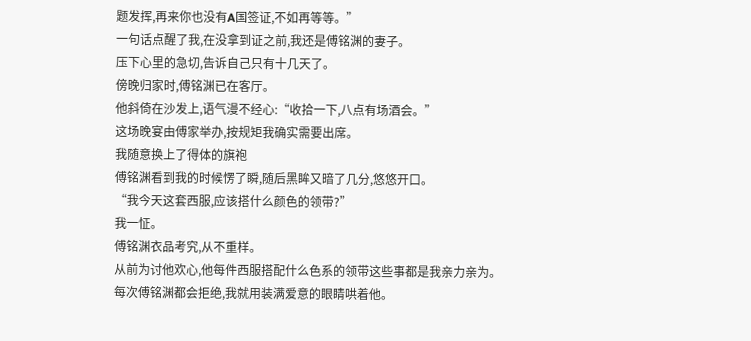题发挥,再来你也没有A国签证,不如再等等。”
一句话点醒了我,在没拿到证之前,我还是傅铭渊的妻子。
压下心里的急切,告诉自己只有十几天了。
傍晚归家时,傅铭渊已在客厅。
他斜倚在沙发上,语气漫不经心:“收拾一下,八点有场酒会。”
这场晚宴由傅家举办,按规矩我确实需要出席。
我随意换上了得体的旗袍
傅铭渊看到我的时候愣了瞬,随后黑眸又暗了几分,悠悠开口。
“我今天这套西服,应该搭什么颜色的领带?”
我一怔。
傅铭渊衣品考究,从不重样。
从前为讨他欢心,他每件西服搭配什么色系的领带这些事都是我亲力亲为。
每次傅铭渊都会拒绝,我就用装满爱意的眼睛哄着他。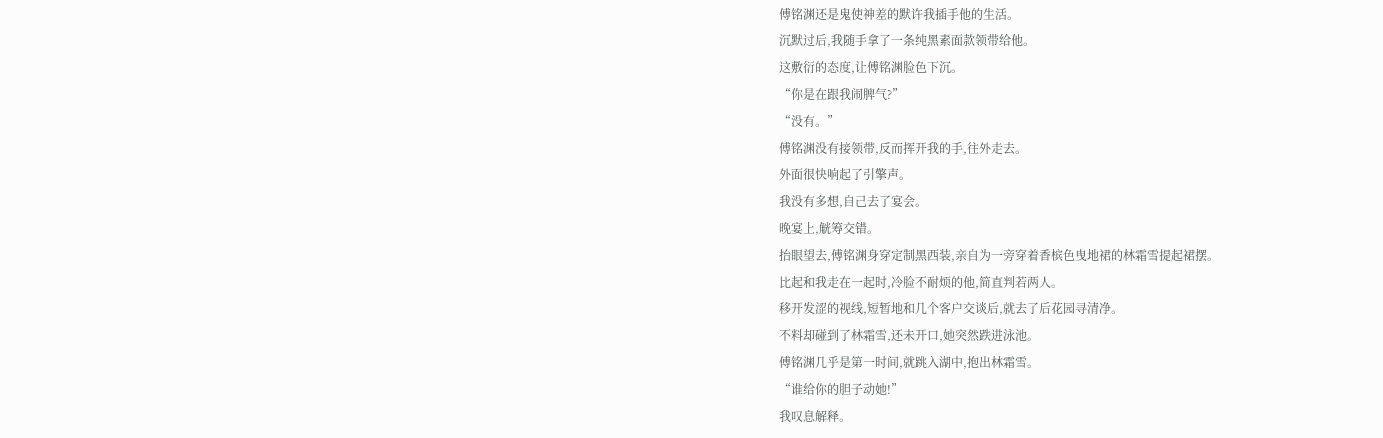傅铭渊还是鬼使神差的默许我插手他的生活。
沉默过后,我随手拿了一条纯黑素面款领带给他。
这敷衍的态度,让傅铭渊脸色下沉。
“你是在跟我闹脾气?”
“没有。”
傅铭渊没有接领带,反而挥开我的手,往外走去。
外面很快响起了引擎声。
我没有多想,自己去了宴会。
晚宴上,觥筹交错。
抬眼望去,傅铭渊身穿定制黑西装,亲自为一旁穿着香槟色曳地裙的林霜雪提起裙摆。
比起和我走在一起时,冷脸不耐烦的他,简直判若两人。
移开发涩的视线,短暂地和几个客户交谈后,就去了后花园寻清净。
不料却碰到了林霜雪,还未开口,她突然跌进泳池。
傅铭渊几乎是第一时间,就跳入湖中,抱出林霜雪。
“谁给你的胆子动她!”
我叹息解释。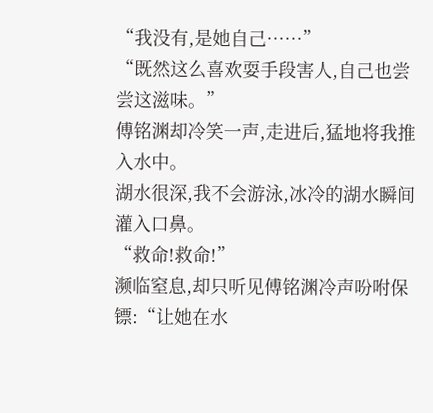“我没有,是她自己……”
“既然这么喜欢耍手段害人,自己也尝尝这滋味。”
傅铭渊却冷笑一声,走进后,猛地将我推入水中。
湖水很深,我不会游泳,冰冷的湖水瞬间灌入口鼻。
“救命!救命!”
濒临窒息,却只听见傅铭渊冷声吩咐保镖:“让她在水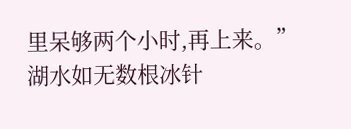里呆够两个小时,再上来。”
湖水如无数根冰针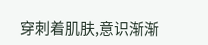穿刺着肌肤,意识渐渐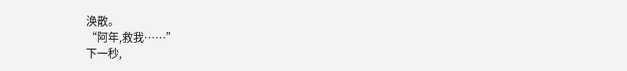涣散。
“阿年,救我……”
下一秒,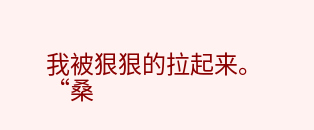我被狠狠的拉起来。
“桑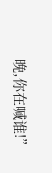晚,你在喊谁!”